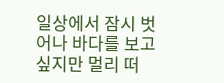일상에서 잠시 벗어나 바다를 보고 싶지만 멀리 떠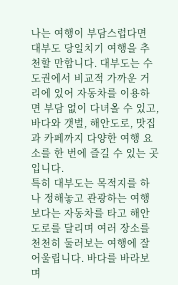나는 여행이 부담스럽다면 대부도 당일치기 여행을 추천할 만합니다. 대부도는 수도권에서 비교적 가까운 거리에 있어 자동차를 이용하면 부담 없이 다녀올 수 있고, 바다와 갯벌, 해안도로, 맛집과 카페까지 다양한 여행 요소를 한 번에 즐길 수 있는 곳입니다.
특히 대부도는 목적지를 하나 정해놓고 관광하는 여행보다는 자동차를 타고 해안도로를 달리며 여러 장소를 천천히 둘러보는 여행에 잘 어울립니다. 바다를 바라보며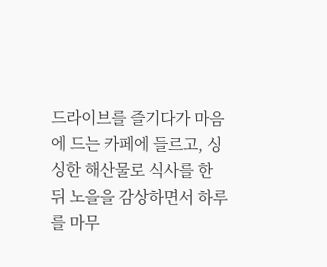드라이브를 즐기다가 마음에 드는 카페에 들르고, 싱싱한 해산물로 식사를 한 뒤 노을을 감상하면서 하루를 마무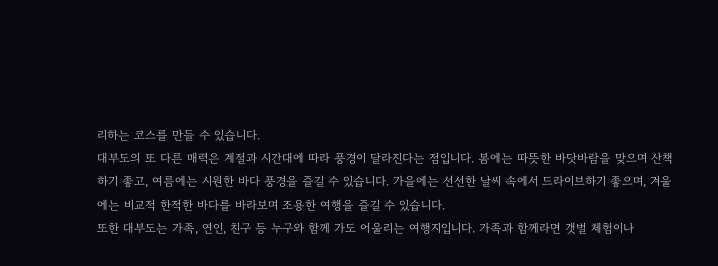리하는 코스를 만들 수 있습니다.
대부도의 또 다른 매력은 계절과 시간대에 따라 풍경이 달라진다는 점입니다. 봄에는 따뜻한 바닷바람을 맞으며 산책하기 좋고, 여름에는 시원한 바다 풍경을 즐길 수 있습니다. 가을에는 선선한 날씨 속에서 드라이브하기 좋으며, 겨울에는 비교적 한적한 바다를 바라보며 조용한 여행을 즐길 수 있습니다.
또한 대부도는 가족, 연인, 친구 등 누구와 함께 가도 어울리는 여행지입니다. 가족과 함께라면 갯벌 체험이나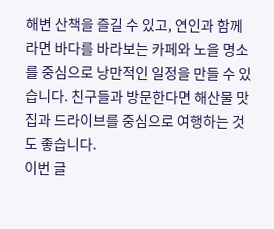해변 산책을 즐길 수 있고, 연인과 함께라면 바다를 바라보는 카페와 노을 명소를 중심으로 낭만적인 일정을 만들 수 있습니다. 친구들과 방문한다면 해산물 맛집과 드라이브를 중심으로 여행하는 것도 좋습니다.
이번 글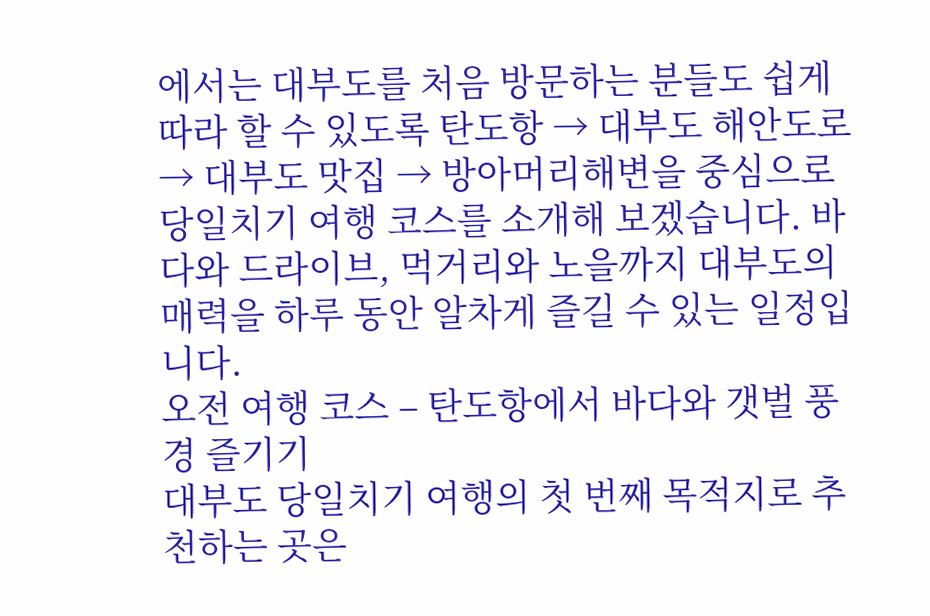에서는 대부도를 처음 방문하는 분들도 쉽게 따라 할 수 있도록 탄도항 → 대부도 해안도로 → 대부도 맛집 → 방아머리해변을 중심으로 당일치기 여행 코스를 소개해 보겠습니다. 바다와 드라이브, 먹거리와 노을까지 대부도의 매력을 하루 동안 알차게 즐길 수 있는 일정입니다.
오전 여행 코스 – 탄도항에서 바다와 갯벌 풍경 즐기기
대부도 당일치기 여행의 첫 번째 목적지로 추천하는 곳은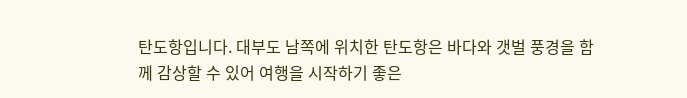탄도항입니다. 대부도 남쪽에 위치한 탄도항은 바다와 갯벌 풍경을 함께 감상할 수 있어 여행을 시작하기 좋은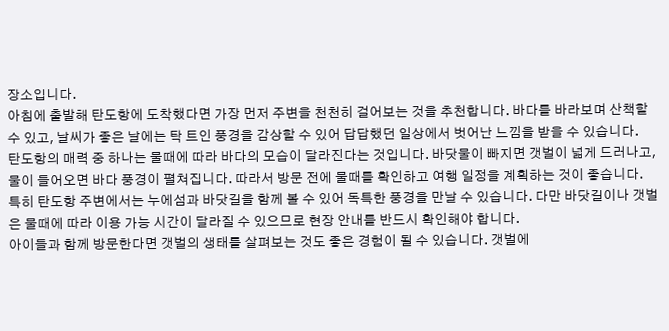장소입니다.
아침에 출발해 탄도항에 도착했다면 가장 먼저 주변을 천천히 걸어보는 것을 추천합니다. 바다를 바라보며 산책할 수 있고, 날씨가 좋은 날에는 탁 트인 풍경을 감상할 수 있어 답답했던 일상에서 벗어난 느낌을 받을 수 있습니다.
탄도항의 매력 중 하나는 물때에 따라 바다의 모습이 달라진다는 것입니다. 바닷물이 빠지면 갯벌이 넓게 드러나고, 물이 들어오면 바다 풍경이 펼쳐집니다. 따라서 방문 전에 물때를 확인하고 여행 일정을 계획하는 것이 좋습니다.
특히 탄도항 주변에서는 누에섬과 바닷길을 함께 볼 수 있어 독특한 풍경을 만날 수 있습니다. 다만 바닷길이나 갯벌은 물때에 따라 이용 가능 시간이 달라질 수 있으므로 현장 안내를 반드시 확인해야 합니다.
아이들과 함께 방문한다면 갯벌의 생태를 살펴보는 것도 좋은 경험이 될 수 있습니다. 갯벌에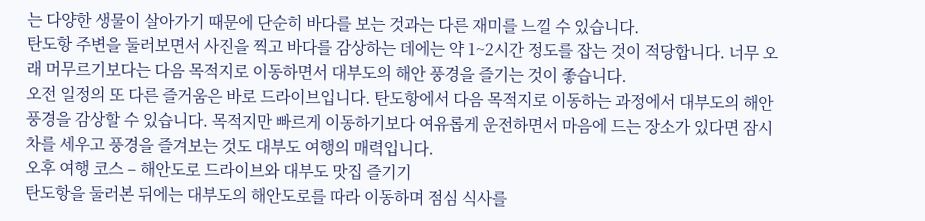는 다양한 생물이 살아가기 때문에 단순히 바다를 보는 것과는 다른 재미를 느낄 수 있습니다.
탄도항 주변을 둘러보면서 사진을 찍고 바다를 감상하는 데에는 약 1~2시간 정도를 잡는 것이 적당합니다. 너무 오래 머무르기보다는 다음 목적지로 이동하면서 대부도의 해안 풍경을 즐기는 것이 좋습니다.
오전 일정의 또 다른 즐거움은 바로 드라이브입니다. 탄도항에서 다음 목적지로 이동하는 과정에서 대부도의 해안 풍경을 감상할 수 있습니다. 목적지만 빠르게 이동하기보다 여유롭게 운전하면서 마음에 드는 장소가 있다면 잠시 차를 세우고 풍경을 즐겨보는 것도 대부도 여행의 매력입니다.
오후 여행 코스 – 해안도로 드라이브와 대부도 맛집 즐기기
탄도항을 둘러본 뒤에는 대부도의 해안도로를 따라 이동하며 점심 식사를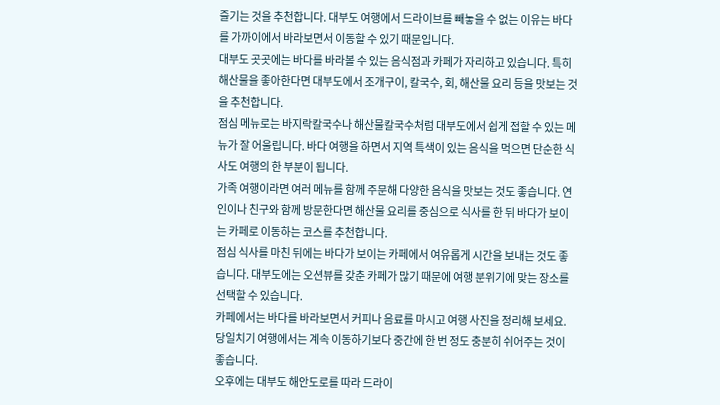즐기는 것을 추천합니다. 대부도 여행에서 드라이브를 빼놓을 수 없는 이유는 바다를 가까이에서 바라보면서 이동할 수 있기 때문입니다.
대부도 곳곳에는 바다를 바라볼 수 있는 음식점과 카페가 자리하고 있습니다. 특히 해산물을 좋아한다면 대부도에서 조개구이, 칼국수, 회, 해산물 요리 등을 맛보는 것을 추천합니다.
점심 메뉴로는 바지락칼국수나 해산물칼국수처럼 대부도에서 쉽게 접할 수 있는 메뉴가 잘 어울립니다. 바다 여행을 하면서 지역 특색이 있는 음식을 먹으면 단순한 식사도 여행의 한 부분이 됩니다.
가족 여행이라면 여러 메뉴를 함께 주문해 다양한 음식을 맛보는 것도 좋습니다. 연인이나 친구와 함께 방문한다면 해산물 요리를 중심으로 식사를 한 뒤 바다가 보이는 카페로 이동하는 코스를 추천합니다.
점심 식사를 마친 뒤에는 바다가 보이는 카페에서 여유롭게 시간을 보내는 것도 좋습니다. 대부도에는 오션뷰를 갖춘 카페가 많기 때문에 여행 분위기에 맞는 장소를 선택할 수 있습니다.
카페에서는 바다를 바라보면서 커피나 음료를 마시고 여행 사진을 정리해 보세요. 당일치기 여행에서는 계속 이동하기보다 중간에 한 번 정도 충분히 쉬어주는 것이 좋습니다.
오후에는 대부도 해안도로를 따라 드라이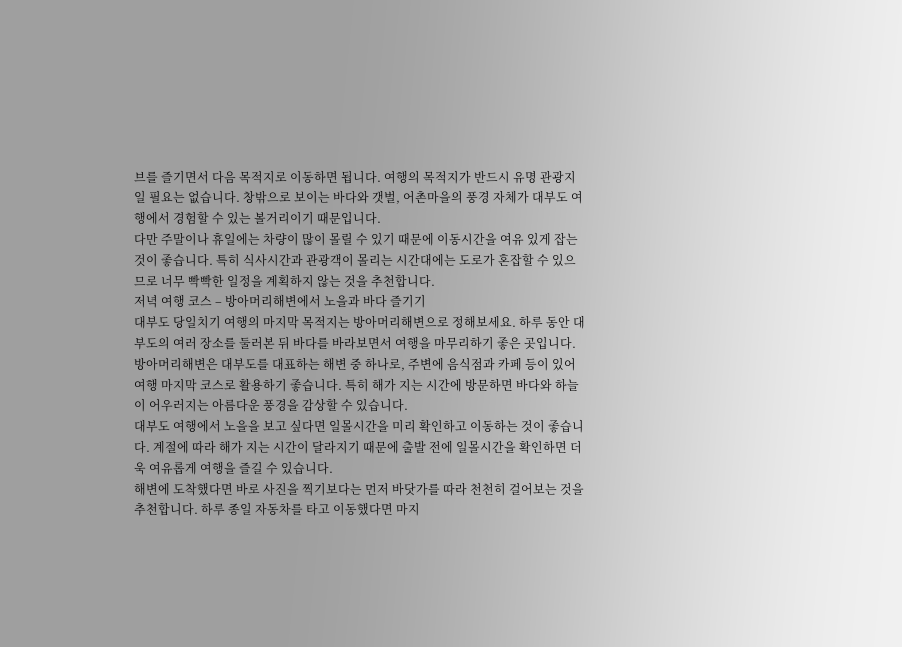브를 즐기면서 다음 목적지로 이동하면 됩니다. 여행의 목적지가 반드시 유명 관광지일 필요는 없습니다. 창밖으로 보이는 바다와 갯벌, 어촌마을의 풍경 자체가 대부도 여행에서 경험할 수 있는 볼거리이기 때문입니다.
다만 주말이나 휴일에는 차량이 많이 몰릴 수 있기 때문에 이동시간을 여유 있게 잡는 것이 좋습니다. 특히 식사시간과 관광객이 몰리는 시간대에는 도로가 혼잡할 수 있으므로 너무 빡빡한 일정을 계획하지 않는 것을 추천합니다.
저녁 여행 코스 – 방아머리해변에서 노을과 바다 즐기기
대부도 당일치기 여행의 마지막 목적지는 방아머리해변으로 정해보세요. 하루 동안 대부도의 여러 장소를 둘러본 뒤 바다를 바라보면서 여행을 마무리하기 좋은 곳입니다.
방아머리해변은 대부도를 대표하는 해변 중 하나로, 주변에 음식점과 카페 등이 있어 여행 마지막 코스로 활용하기 좋습니다. 특히 해가 지는 시간에 방문하면 바다와 하늘이 어우러지는 아름다운 풍경을 감상할 수 있습니다.
대부도 여행에서 노을을 보고 싶다면 일몰시간을 미리 확인하고 이동하는 것이 좋습니다. 계절에 따라 해가 지는 시간이 달라지기 때문에 출발 전에 일몰시간을 확인하면 더욱 여유롭게 여행을 즐길 수 있습니다.
해변에 도착했다면 바로 사진을 찍기보다는 먼저 바닷가를 따라 천천히 걸어보는 것을 추천합니다. 하루 종일 자동차를 타고 이동했다면 마지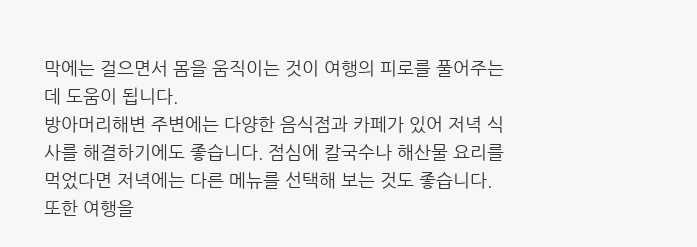막에는 걸으면서 몸을 움직이는 것이 여행의 피로를 풀어주는 데 도움이 됩니다.
방아머리해변 주변에는 다양한 음식점과 카페가 있어 저녁 식사를 해결하기에도 좋습니다. 점심에 칼국수나 해산물 요리를 먹었다면 저녁에는 다른 메뉴를 선택해 보는 것도 좋습니다.
또한 여행을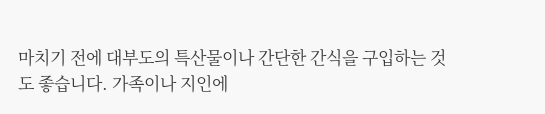마치기 전에 대부도의 특산물이나 간단한 간식을 구입하는 것도 좋습니다. 가족이나 지인에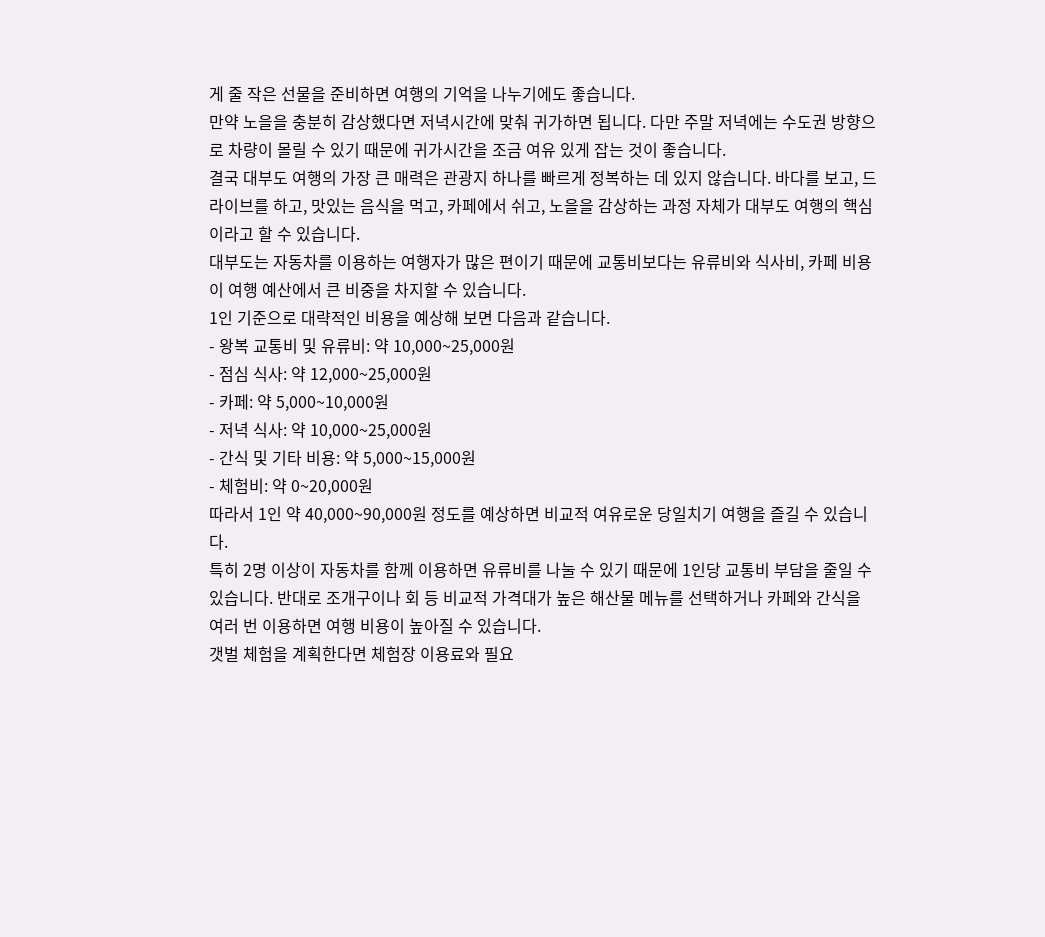게 줄 작은 선물을 준비하면 여행의 기억을 나누기에도 좋습니다.
만약 노을을 충분히 감상했다면 저녁시간에 맞춰 귀가하면 됩니다. 다만 주말 저녁에는 수도권 방향으로 차량이 몰릴 수 있기 때문에 귀가시간을 조금 여유 있게 잡는 것이 좋습니다.
결국 대부도 여행의 가장 큰 매력은 관광지 하나를 빠르게 정복하는 데 있지 않습니다. 바다를 보고, 드라이브를 하고, 맛있는 음식을 먹고, 카페에서 쉬고, 노을을 감상하는 과정 자체가 대부도 여행의 핵심이라고 할 수 있습니다.
대부도는 자동차를 이용하는 여행자가 많은 편이기 때문에 교통비보다는 유류비와 식사비, 카페 비용이 여행 예산에서 큰 비중을 차지할 수 있습니다.
1인 기준으로 대략적인 비용을 예상해 보면 다음과 같습니다.
- 왕복 교통비 및 유류비: 약 10,000~25,000원
- 점심 식사: 약 12,000~25,000원
- 카페: 약 5,000~10,000원
- 저녁 식사: 약 10,000~25,000원
- 간식 및 기타 비용: 약 5,000~15,000원
- 체험비: 약 0~20,000원
따라서 1인 약 40,000~90,000원 정도를 예상하면 비교적 여유로운 당일치기 여행을 즐길 수 있습니다.
특히 2명 이상이 자동차를 함께 이용하면 유류비를 나눌 수 있기 때문에 1인당 교통비 부담을 줄일 수 있습니다. 반대로 조개구이나 회 등 비교적 가격대가 높은 해산물 메뉴를 선택하거나 카페와 간식을 여러 번 이용하면 여행 비용이 높아질 수 있습니다.
갯벌 체험을 계획한다면 체험장 이용료와 필요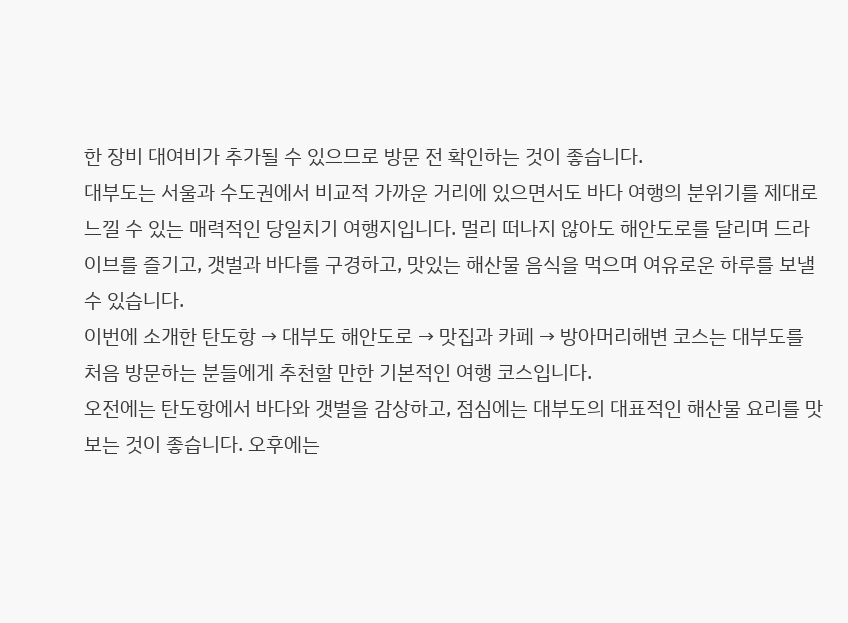한 장비 대여비가 추가될 수 있으므로 방문 전 확인하는 것이 좋습니다.
대부도는 서울과 수도권에서 비교적 가까운 거리에 있으면서도 바다 여행의 분위기를 제대로 느낄 수 있는 매력적인 당일치기 여행지입니다. 멀리 떠나지 않아도 해안도로를 달리며 드라이브를 즐기고, 갯벌과 바다를 구경하고, 맛있는 해산물 음식을 먹으며 여유로운 하루를 보낼 수 있습니다.
이번에 소개한 탄도항 → 대부도 해안도로 → 맛집과 카페 → 방아머리해변 코스는 대부도를 처음 방문하는 분들에게 추천할 만한 기본적인 여행 코스입니다.
오전에는 탄도항에서 바다와 갯벌을 감상하고, 점심에는 대부도의 대표적인 해산물 요리를 맛보는 것이 좋습니다. 오후에는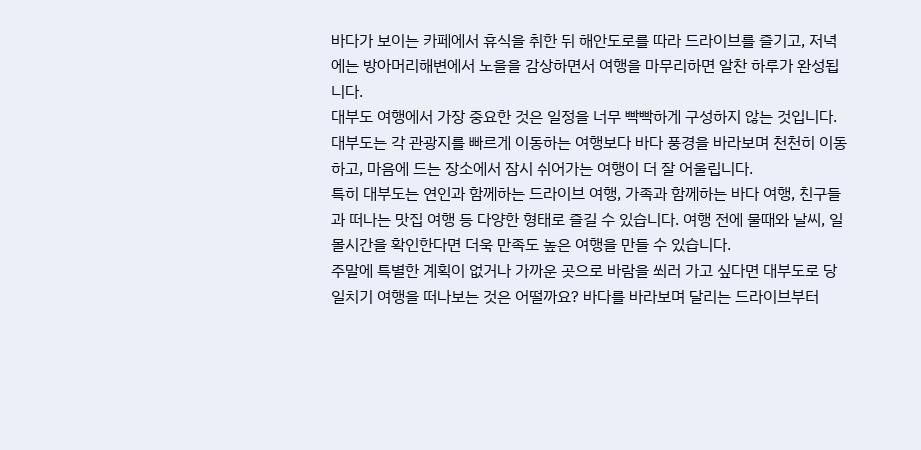바다가 보이는 카페에서 휴식을 취한 뒤 해안도로를 따라 드라이브를 즐기고, 저녁에는 방아머리해변에서 노을을 감상하면서 여행을 마무리하면 알찬 하루가 완성됩니다.
대부도 여행에서 가장 중요한 것은 일정을 너무 빡빡하게 구성하지 않는 것입니다. 대부도는 각 관광지를 빠르게 이동하는 여행보다 바다 풍경을 바라보며 천천히 이동하고, 마음에 드는 장소에서 잠시 쉬어가는 여행이 더 잘 어울립니다.
특히 대부도는 연인과 함께하는 드라이브 여행, 가족과 함께하는 바다 여행, 친구들과 떠나는 맛집 여행 등 다양한 형태로 즐길 수 있습니다. 여행 전에 물때와 날씨, 일몰시간을 확인한다면 더욱 만족도 높은 여행을 만들 수 있습니다.
주말에 특별한 계획이 없거나 가까운 곳으로 바람을 쐬러 가고 싶다면 대부도로 당일치기 여행을 떠나보는 것은 어떨까요? 바다를 바라보며 달리는 드라이브부터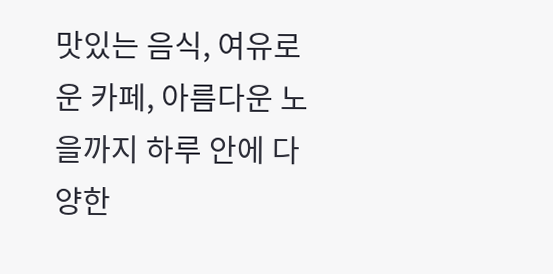맛있는 음식, 여유로운 카페, 아름다운 노을까지 하루 안에 다양한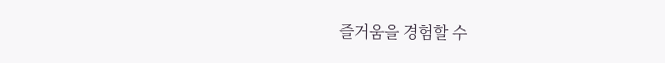즐거움을 경험할 수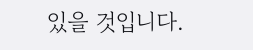있을 것입니다.